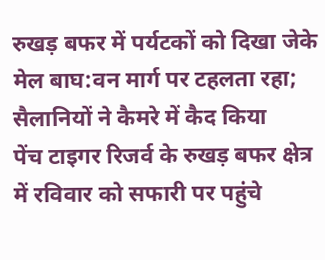रुखड़ बफर में पर्यटकों को दिखा जेके मेल बाघ:वन मार्ग पर टहलता रहा; सैलानियों ने कैमरे में कैद किया
पेंच टाइगर रिजर्व के रुखड़ बफर क्षेत्र में रविवार को सफारी पर पहुंचे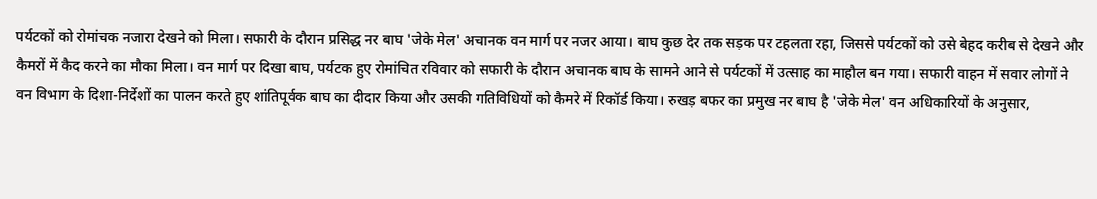पर्यटकों को रोमांचक नजारा देखने को मिला। सफारी के दौरान प्रसिद्ध नर बाघ 'जेके मेल' अचानक वन मार्ग पर नजर आया। बाघ कुछ देर तक सड़क पर टहलता रहा, जिससे पर्यटकों को उसे बेहद करीब से देखने और कैमरों में कैद करने का मौका मिला। वन मार्ग पर दिखा बाघ, पर्यटक हुए रोमांचित रविवार को सफारी के दौरान अचानक बाघ के सामने आने से पर्यटकों में उत्साह का माहौल बन गया। सफारी वाहन में सवार लोगों ने वन विभाग के दिशा-निर्देशों का पालन करते हुए शांतिपूर्वक बाघ का दीदार किया और उसकी गतिविधियों को कैमरे में रिकॉर्ड किया। रुखड़ बफर का प्रमुख नर बाघ है 'जेके मेल' वन अधिकारियों के अनुसार,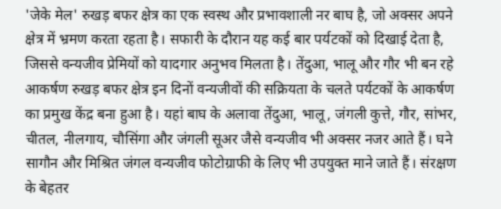'जेके मेल' रुखड़ बफर क्षेत्र का एक स्वस्थ और प्रभावशाली नर बाघ है, जो अक्सर अपने क्षेत्र में भ्रमण करता रहता है। सफारी के दौरान यह कई बार पर्यटकों को दिखाई देता है, जिससे वन्यजीव प्रेमियों को यादगार अनुभव मिलता है। तेंदुआ, भालू और गौर भी बन रहे आकर्षण रुखड़ बफर क्षेत्र इन दिनों वन्यजीवों की सक्रियता के चलते पर्यटकों के आकर्षण का प्रमुख केंद्र बना हुआ है। यहां बाघ के अलावा तेंदुआ, भालू, जंगली कुत्ते, गौर, सांभर, चीतल, नीलगाय, चौसिंगा और जंगली सूअर जैसे वन्यजीव भी अक्सर नजर आते हैं। घने सागौन और मिश्रित जंगल वन्यजीव फोटोग्राफी के लिए भी उपयुक्त माने जाते हैं। संरक्षण के बेहतर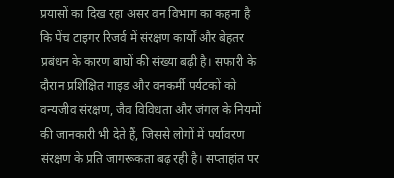प्रयासों का दिख रहा असर वन विभाग का कहना है कि पेंच टाइगर रिजर्व में संरक्षण कार्यों और बेहतर प्रबंधन के कारण बाघों की संख्या बढ़ी है। सफारी के दौरान प्रशिक्षित गाइड और वनकर्मी पर्यटकों को वन्यजीव संरक्षण, जैव विविधता और जंगल के नियमों की जानकारी भी देते हैं, जिससे लोगों में पर्यावरण संरक्षण के प्रति जागरूकता बढ़ रही है। सप्ताहांत पर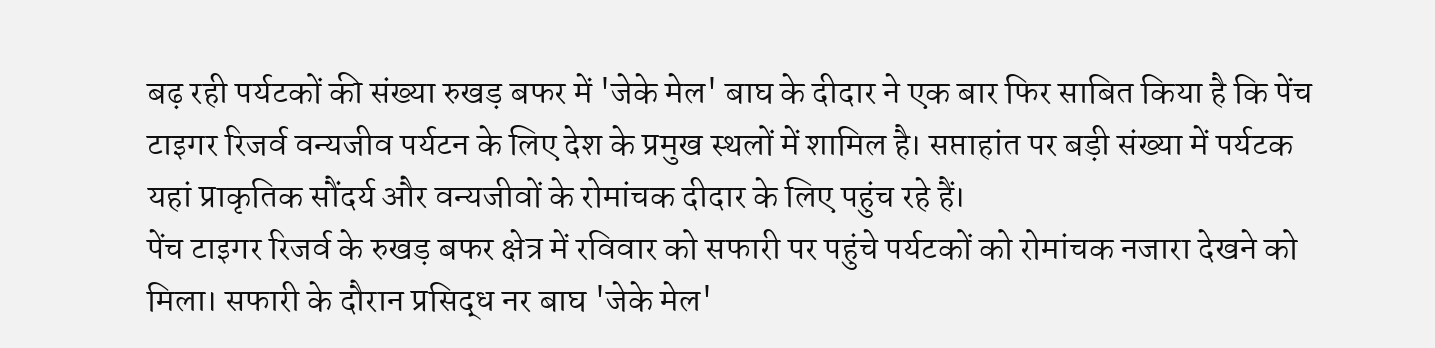बढ़ रही पर्यटकों की संख्या रुखड़ बफर में 'जेके मेल' बाघ के दीदार ने एक बार फिर साबित किया है कि पेंच टाइगर रिजर्व वन्यजीव पर्यटन के लिए देश के प्रमुख स्थलों में शामिल है। सप्ताहांत पर बड़ी संख्या में पर्यटक यहां प्राकृतिक सौंदर्य और वन्यजीवों के रोमांचक दीदार के लिए पहुंच रहे हैं।
पेंच टाइगर रिजर्व के रुखड़ बफर क्षेत्र में रविवार को सफारी पर पहुंचे पर्यटकों को रोमांचक नजारा देखने को मिला। सफारी के दौरान प्रसिद्ध नर बाघ 'जेके मेल'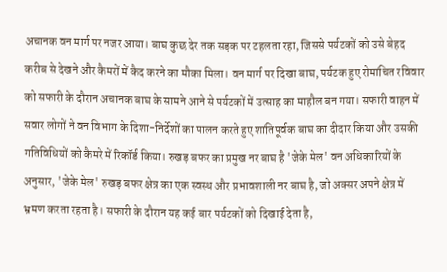अचानक वन मार्ग पर नजर आया। बाघ कुछ देर तक सड़क पर टहलता रहा, जिससे पर्यटकों को उसे बेहद करीब से देखने और कैमरों में कैद करने का मौका मिला। वन मार्ग पर दिखा बाघ, पर्यटक हुए रोमांचित रविवार को सफारी के दौरान अचानक बाघ के सामने आने से पर्यटकों में उत्साह का माहौल बन गया। सफारी वाहन में सवार लोगों ने वन विभाग के दिशा-निर्देशों का पालन करते हुए शांतिपूर्वक बाघ का दीदार किया और उसकी गतिविधियों को कैमरे में रिकॉर्ड किया। रुखड़ बफर का प्रमुख नर बाघ है 'जेके मेल' वन अधिकारियों के अनुसार, 'जेके मेल' रुखड़ बफर क्षेत्र का एक स्वस्थ और प्रभावशाली नर बाघ है, जो अक्सर अपने क्षेत्र में भ्रमण करता रहता है। सफारी के दौरान यह कई बार पर्यटकों को दिखाई देता है,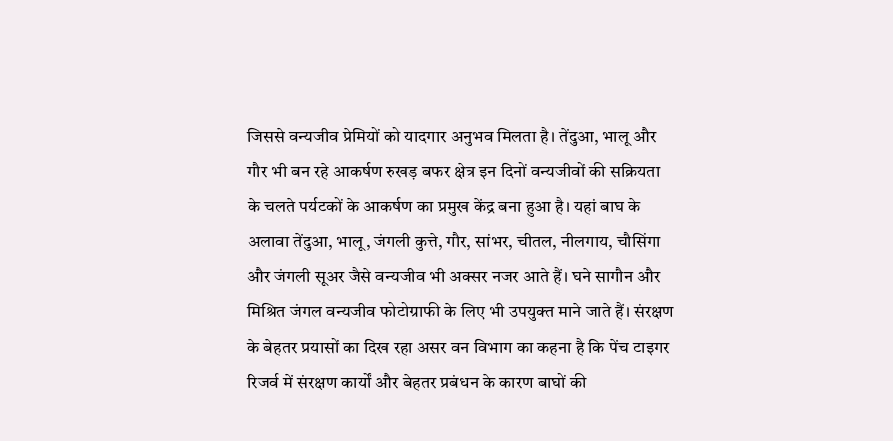जिससे वन्यजीव प्रेमियों को यादगार अनुभव मिलता है। तेंदुआ, भालू और गौर भी बन रहे आकर्षण रुखड़ बफर क्षेत्र इन दिनों वन्यजीवों की सक्रियता के चलते पर्यटकों के आकर्षण का प्रमुख केंद्र बना हुआ है। यहां बाघ के अलावा तेंदुआ, भालू, जंगली कुत्ते, गौर, सांभर, चीतल, नीलगाय, चौसिंगा और जंगली सूअर जैसे वन्यजीव भी अक्सर नजर आते हैं। घने सागौन और मिश्रित जंगल वन्यजीव फोटोग्राफी के लिए भी उपयुक्त माने जाते हैं। संरक्षण के बेहतर प्रयासों का दिख रहा असर वन विभाग का कहना है कि पेंच टाइगर रिजर्व में संरक्षण कार्यों और बेहतर प्रबंधन के कारण बाघों की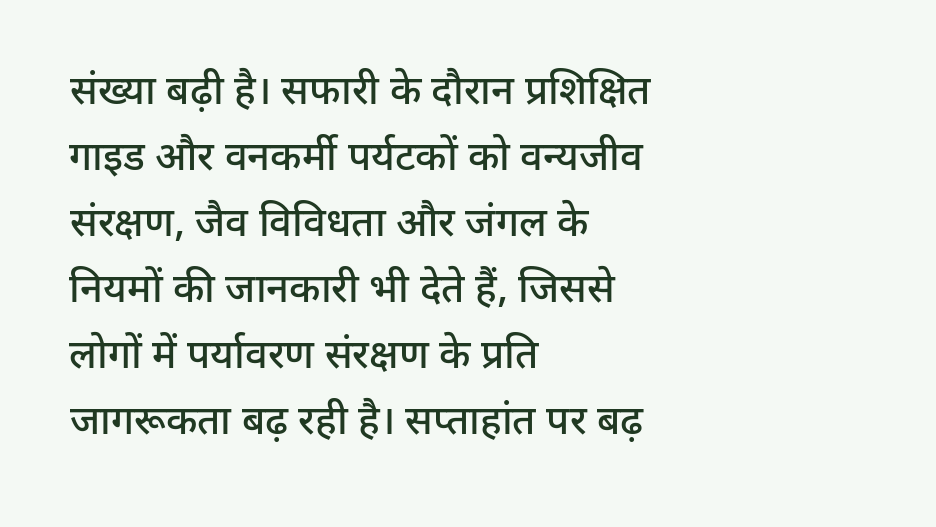संख्या बढ़ी है। सफारी के दौरान प्रशिक्षित गाइड और वनकर्मी पर्यटकों को वन्यजीव संरक्षण, जैव विविधता और जंगल के नियमों की जानकारी भी देते हैं, जिससे लोगों में पर्यावरण संरक्षण के प्रति जागरूकता बढ़ रही है। सप्ताहांत पर बढ़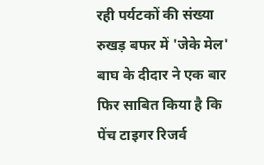रही पर्यटकों की संख्या रुखड़ बफर में 'जेके मेल' बाघ के दीदार ने एक बार फिर साबित किया है कि पेंच टाइगर रिजर्व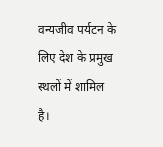वन्यजीव पर्यटन के लिए देश के प्रमुख स्थलों में शामिल है।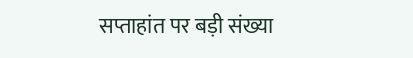सप्ताहांत पर बड़ी संख्या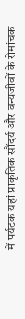में पर्यटक यहां प्राकृतिक सौंदर्य और वन्यजीवों के रोमांचक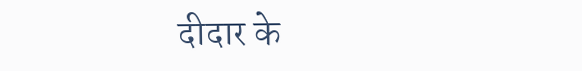दीदार के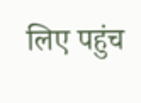लिए पहुंच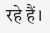रहे हैं।